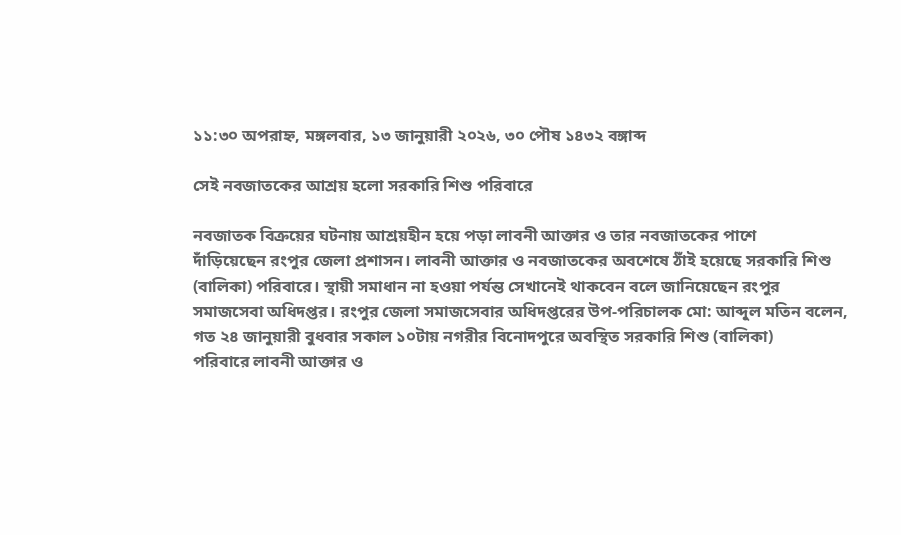১১:৩০ অপরাহ্ন, মঙ্গলবার, ১৩ জানুয়ারী ২০২৬, ৩০ পৌষ ১৪৩২ বঙ্গাব্দ

সেই নবজাতকের আশ্রয় হলো সরকারি শিশু পরিবারে

নবজাতক বিক্রয়ের ঘটনায় আশ্রয়হীন হয়ে পড়া লাবনী আক্তার ও তার নবজাতকের পাশে
দাঁড়িয়েছেন রংপুর জেলা প্রশাসন। লাবনী আক্তার ও নবজাতকের অবশেষে ঠাঁই হয়েছে সরকারি শিশু
(বালিকা) পরিবারে। স্থায়ী সমাধান না হওয়া পর্যন্ত সেখানেই থাকবেন বলে জানিয়েছেন রংপুর
সমাজসেবা অধিদপ্তর। রংপুর জেলা সমাজসেবার অধিদপ্তরের উপ-পরিচালক মো: আব্দুল মতিন বলেন,
গত ২৪ জানুয়ারী বুধবার সকাল ১০টায় নগরীর বিনোদপুরে অবস্থিত সরকারি শিশু (বালিকা)
পরিবারে লাবনী আক্তার ও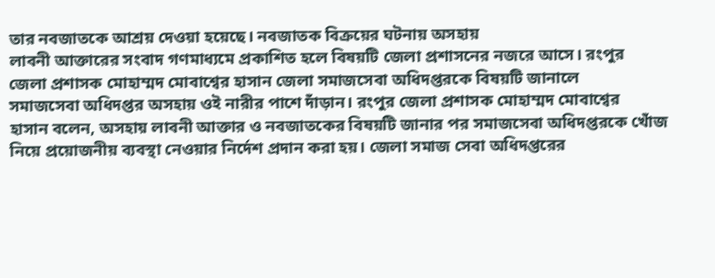তার নবজাতকে আশ্রয় দেওয়া হয়েছে। নবজাতক বিক্রয়ের ঘটনায় অসহায়
লাবনী আক্তারের সংবাদ গণমাধ্যমে প্রকাশিত হলে বিষয়টি জেলা প্রশাসনের নজরে আসে। রংপুর
জেলা প্রশাসক মোহাম্মদ মোবাশ্বের হাসান জেলা সমাজসেবা অধিদপ্তরকে বিষয়টি জানালে
সমাজসেবা অধিদপ্তর অসহায় ওই নারীর পাশে দাঁড়ান। রংপুর জেলা প্রশাসক মোহাম্মদ মোবাশ্বের
হাসান বলেন, অসহায় লাবনী আক্তার ও নবজাতকের বিষয়টি জানার পর সমাজসেবা অধিদপ্তরকে খোঁজ
নিয়ে প্রয়োজনীয় ব্যবস্থা নেওয়ার নির্দেশ প্রদান করা হয়। জেলা সমাজ সেবা অধিদপ্তরের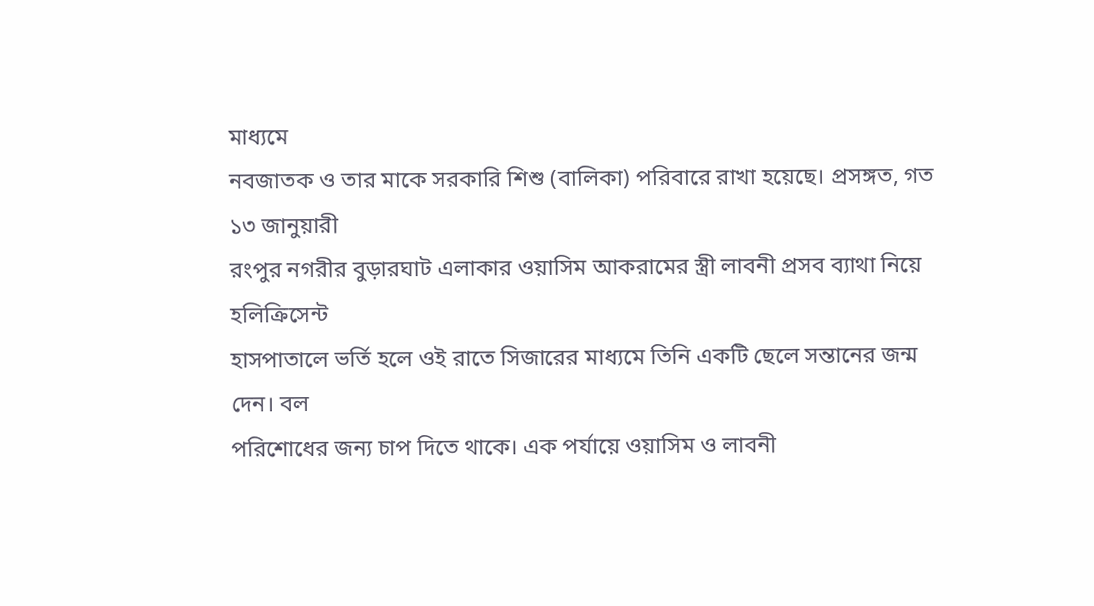মাধ্যমে
নবজাতক ও তার মাকে সরকারি শিশু (বালিকা) পরিবারে রাখা হয়েছে। প্রসঙ্গত, গত ১৩ জানুয়ারী
রংপুর নগরীর বুড়ারঘাট এলাকার ওয়াসিম আকরামের স্ত্রী লাবনী প্রসব ব্যাথা নিয়ে হলিক্রিসেন্ট
হাসপাতালে ভর্তি হলে ওই রাতে সিজারের মাধ্যমে তিনি একটি ছেলে সন্তানের জন্ম দেন। বল
পরিশোধের জন্য চাপ দিতে থাকে। এক পর্যায়ে ওয়াসিম ও লাবনী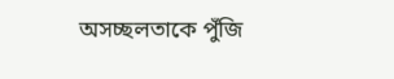অসচ্ছলতাকে পুঁজি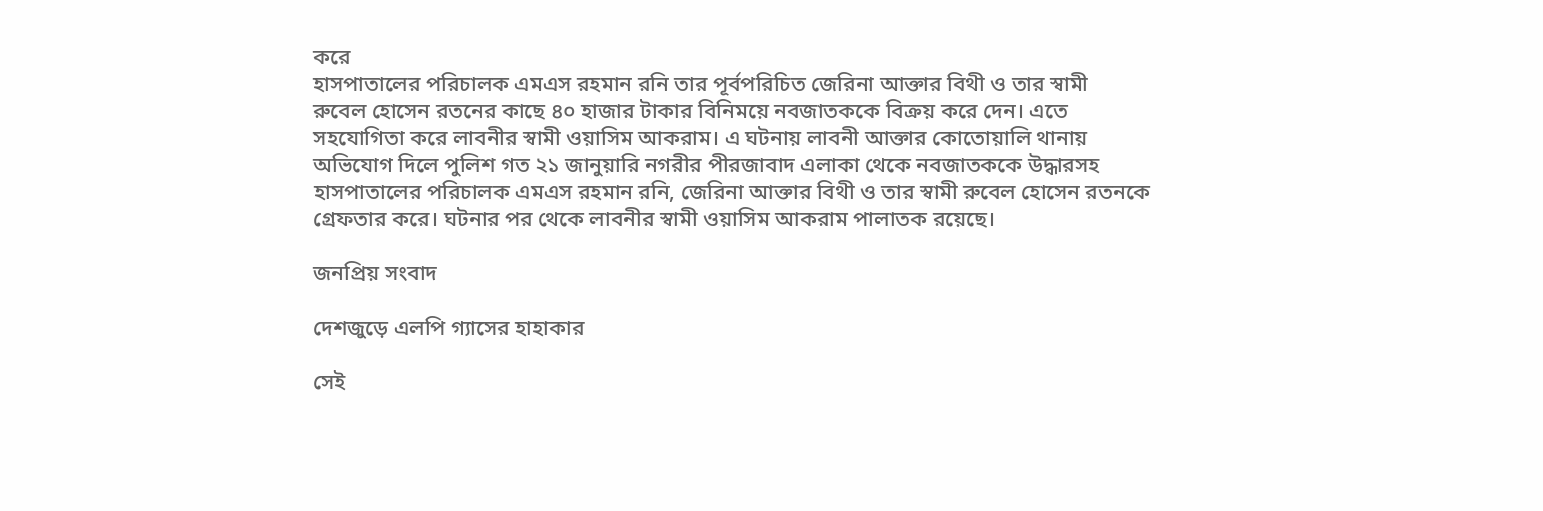করে
হাসপাতালের পরিচালক এমএস রহমান রনি তার পূর্বপরিচিত জেরিনা আক্তার বিথী ও তার স্বামী
রুবেল হোসেন রতনের কাছে ৪০ হাজার টাকার বিনিময়ে নবজাতককে বিক্রয় করে দেন। এতে
সহযোগিতা করে লাবনীর স্বামী ওয়াসিম আকরাম। এ ঘটনায় লাবনী আক্তার কোতোয়ালি থানায়
অভিযোগ দিলে পুলিশ গত ২১ জানুয়ারি নগরীর পীরজাবাদ এলাকা থেকে নবজাতককে উদ্ধারসহ
হাসপাতালের পরিচালক এমএস রহমান রনি, জেরিনা আক্তার বিথী ও তার স্বামী রুবেল হোসেন রতনকে
গ্রেফতার করে। ঘটনার পর থেকে লাবনীর স্বামী ওয়াসিম আকরাম পালাতক রয়েছে।

জনপ্রিয় সংবাদ

দেশজুড়ে এলপি গ্যাসের হাহাকার

সেই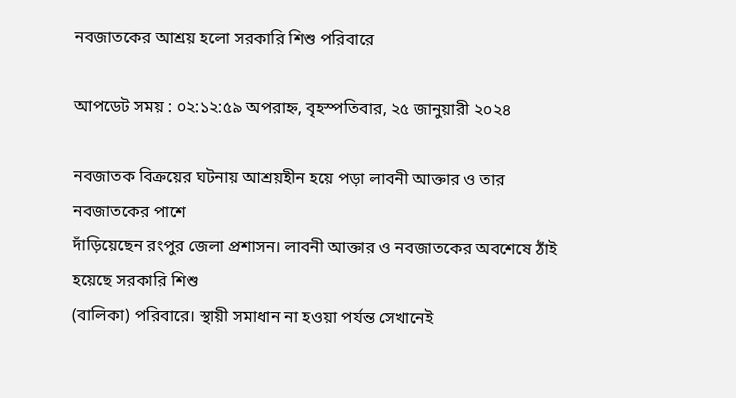নবজাতকের আশ্রয় হলো সরকারি শিশু পরিবারে

আপডেট সময় : ০২:১২:৫৯ অপরাহ্ন, বৃহস্পতিবার, ২৫ জানুয়ারী ২০২৪

নবজাতক বিক্রয়ের ঘটনায় আশ্রয়হীন হয়ে পড়া লাবনী আক্তার ও তার নবজাতকের পাশে
দাঁড়িয়েছেন রংপুর জেলা প্রশাসন। লাবনী আক্তার ও নবজাতকের অবশেষে ঠাঁই হয়েছে সরকারি শিশু
(বালিকা) পরিবারে। স্থায়ী সমাধান না হওয়া পর্যন্ত সেখানেই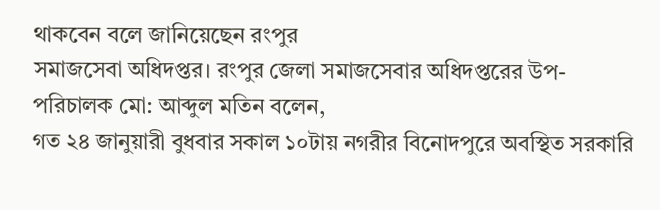থাকবেন বলে জানিয়েছেন রংপুর
সমাজসেবা অধিদপ্তর। রংপুর জেলা সমাজসেবার অধিদপ্তরের উপ-পরিচালক মো: আব্দুল মতিন বলেন,
গত ২৪ জানুয়ারী বুধবার সকাল ১০টায় নগরীর বিনোদপুরে অবস্থিত সরকারি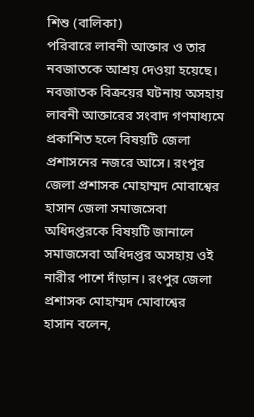শিশু (বালিকা)
পরিবারে লাবনী আক্তার ও তার নবজাতকে আশ্রয় দেওয়া হয়েছে। নবজাতক বিক্রয়ের ঘটনায় অসহায়
লাবনী আক্তারের সংবাদ গণমাধ্যমে প্রকাশিত হলে বিষয়টি জেলা প্রশাসনের নজরে আসে। রংপুর
জেলা প্রশাসক মোহাম্মদ মোবাশ্বের হাসান জেলা সমাজসেবা অধিদপ্তরকে বিষয়টি জানালে
সমাজসেবা অধিদপ্তর অসহায় ওই নারীর পাশে দাঁড়ান। রংপুর জেলা প্রশাসক মোহাম্মদ মোবাশ্বের
হাসান বলেন,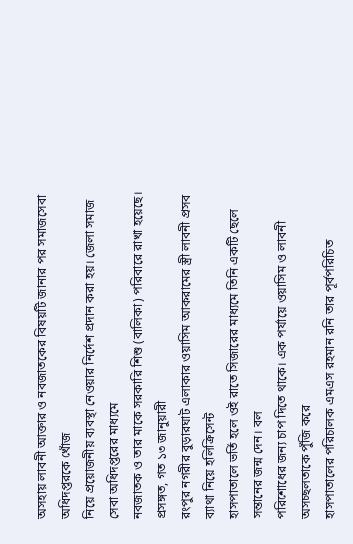অসহায় লাবনী আক্তার ও নবজাতকের বিষয়টি জানার পর সমাজসেবা অধিদপ্তরকে খোঁজ
নিয়ে প্রয়োজনীয় ব্যবস্থা নেওয়ার নির্দেশ প্রদান করা হয়। জেলা সমাজ সেবা অধিদপ্তরের মাধ্যমে
নবজাতক ও তার মাকে সরকারি শিশু (বালিকা) পরিবারে রাখা হয়েছে। প্রসঙ্গত, গত ১৩ জানুয়ারী
রংপুর নগরীর বুড়ারঘাট এলাকার ওয়াসিম আকরামের স্ত্রী লাবনী প্রসব ব্যাথা নিয়ে হলিক্রিসেন্ট
হাসপাতালে ভর্তি হলে ওই রাতে সিজারের মাধ্যমে তিনি একটি ছেলে সন্তানের জন্ম দেন। বল
পরিশোধের জন্য চাপ দিতে থাকে। এক পর্যায়ে ওয়াসিম ও লাবনী অসচ্ছলতাকে পুঁজি করে
হাসপাতালের পরিচালক এমএস রহমান রনি তার পূর্বপরিচিত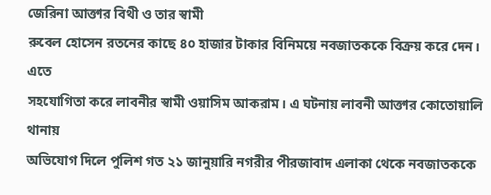জেরিনা আক্তার বিথী ও তার স্বামী
রুবেল হোসেন রতনের কাছে ৪০ হাজার টাকার বিনিময়ে নবজাতককে বিক্রয় করে দেন। এতে
সহযোগিতা করে লাবনীর স্বামী ওয়াসিম আকরাম। এ ঘটনায় লাবনী আক্তার কোতোয়ালি থানায়
অভিযোগ দিলে পুলিশ গত ২১ জানুয়ারি নগরীর পীরজাবাদ এলাকা থেকে নবজাতককে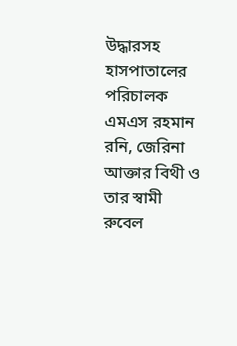উদ্ধারসহ
হাসপাতালের পরিচালক এমএস রহমান রনি, জেরিনা আক্তার বিথী ও তার স্বামী রুবেল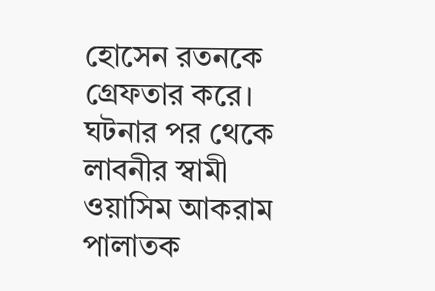হোসেন রতনকে
গ্রেফতার করে। ঘটনার পর থেকে লাবনীর স্বামী ওয়াসিম আকরাম পালাতক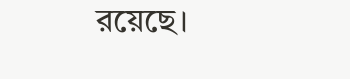রয়েছে।